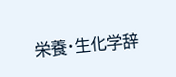栄養・生化学辞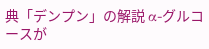典「デンプン」の解説 α-グルコースが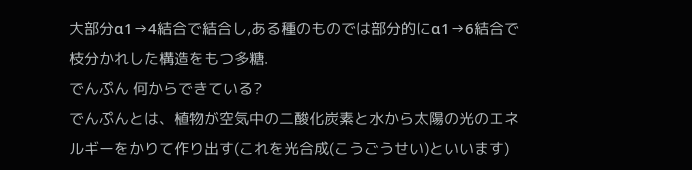大部分α1→4結合で結合し,ある種のものでは部分的にα1→6結合で枝分かれした構造をもつ多糖.
でんぷん 何からできている?
でんぷんとは、植物が空気中の二酸化炭素と水から太陽の光のエネルギーをかりて作り出す(これを光合成(こうごうせい)といいます)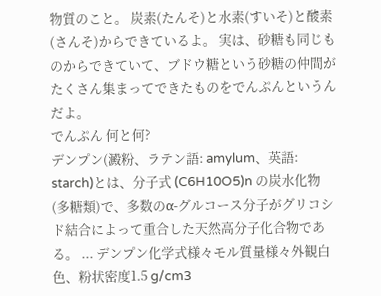物質のこと。 炭素(たんそ)と水素(すいそ)と酸素(さんそ)からできているよ。 実は、砂糖も同じものからできていて、ブドウ糖という砂糖の仲間がたくさん集まってできたものをでんぷんというんだよ。
でんぷん 何と何?
デンプン(澱粉、ラテン語: amylum、英語: starch)とは、分子式 (C6H10O5)n の炭水化物(多糖類)で、多数のα-グルコース分子がグリコシド結合によって重合した天然高分子化合物である。 ... デンプン化学式様々モル質量様々外観白色、粉状密度1.5 g/cm3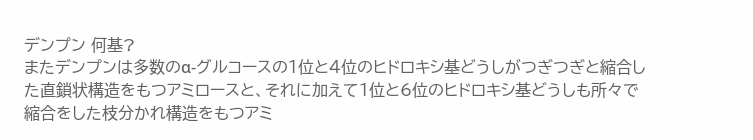デンプン 何基?
またデンプンは多数のα-グルコースの1位と4位のヒドロキシ基どうしがつぎつぎと縮合した直鎖状構造をもつアミロースと、それに加えて1位と6位のヒドロキシ基どうしも所々で縮合をした枝分かれ構造をもつアミ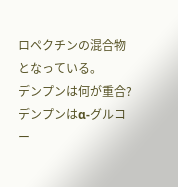ロペクチンの混合物となっている。
デンプンは何が重合?
デンプンはα-グルコー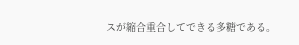スが縮合重合してできる多糖である。